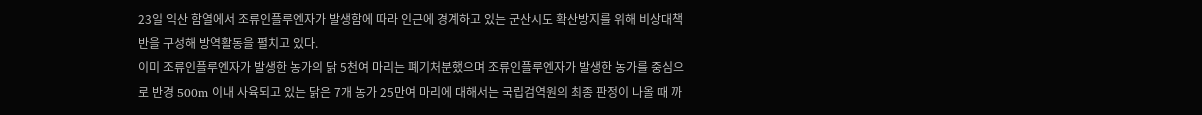23일 익산 함열에서 조류인플루엔자가 발생함에 따라 인근에 경계하고 있는 군산시도 확산방지를 위해 비상대책반을 구성해 방역활동을 펼치고 있다.
이미 조류인플루엔자가 발생한 농가의 닭 5천여 마리는 폐기처분했으며 조류인플루엔자가 발생한 농가를 중심으로 반경 500m 이내 사육되고 있는 닭은 7개 농가 25만여 마리에 대해서는 국립검역원의 최종 판정이 나올 때 까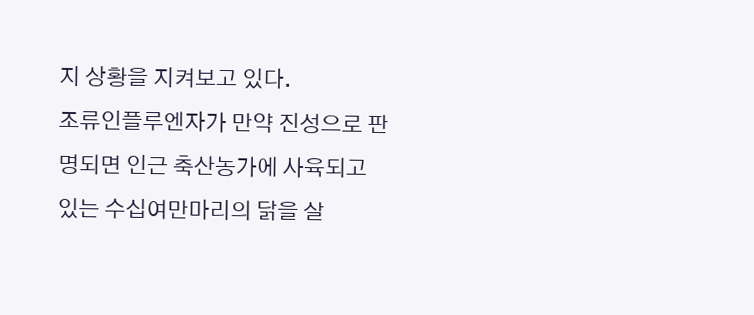지 상황을 지켜보고 있다.
조류인플루엔자가 만약 진성으로 판명되면 인근 축산농가에 사육되고 있는 수십여만마리의 닭을 살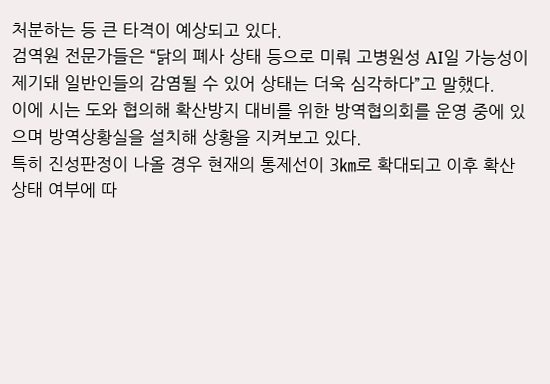처분하는 등 큰 타격이 예상되고 있다.
검역원 전문가들은 “닭의 폐사 상태 등으로 미뤄 고병원성 AI일 가능성이 제기돼 일반인들의 감염될 수 있어 상태는 더욱 심각하다”고 말했다.
이에 시는 도와 협의해 확산방지 대비를 위한 방역협의회를 운영 중에 있으며 방역상황실을 설치해 상황을 지켜보고 있다.
특히 진성판정이 나올 경우 현재의 통제선이 3㎞로 확대되고 이후 확산 상태 여부에 따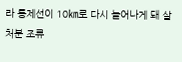라 통제선이 10㎞로 다시 늘어나게 돼 살처분 조류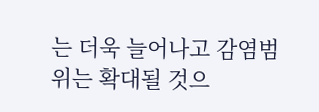는 더욱 늘어나고 감염범위는 확대될 것으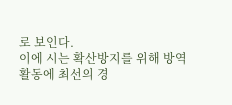로 보인다.
이에 시는 확산방지를 위해 방역활동에 최선의 경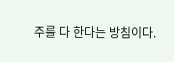주를 다 한다는 방침이다.